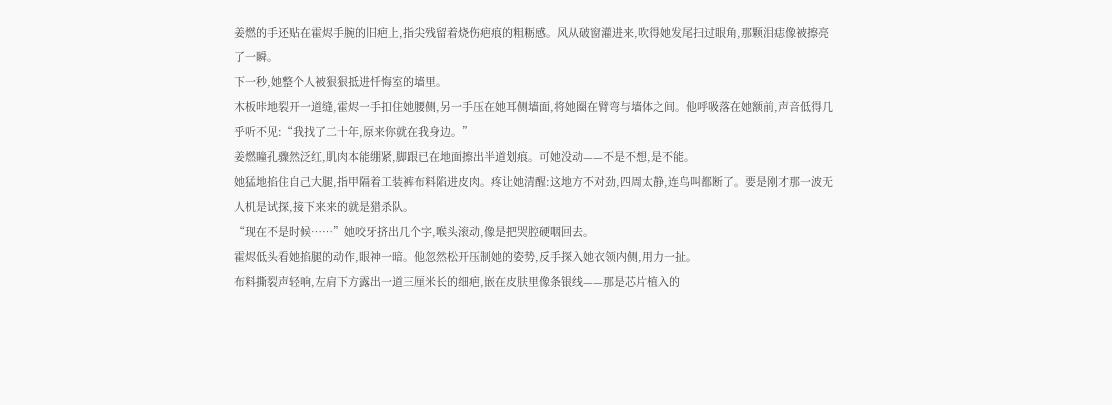姜燃的手还贴在霍烬手腕的旧疤上,指尖残留着烧伤疤痕的粗粝感。风从破窗灌进来,吹得她发尾扫过眼角,那颗泪痣像被擦亮了一瞬。
下一秒,她整个人被狠狠抵进忏悔室的墙里。
木板咔地裂开一道缝,霍烬一手扣住她腰侧,另一手压在她耳侧墙面,将她圈在臂弯与墙体之间。他呼吸落在她额前,声音低得几乎听不见:“我找了二十年,原来你就在我身边。”
姜燃瞳孔骤然泛红,肌肉本能绷紧,脚跟已在地面擦出半道划痕。可她没动——不是不想,是不能。
她猛地掐住自己大腿,指甲隔着工装裤布料陷进皮肉。疼让她清醒:这地方不对劲,四周太静,连鸟叫都断了。要是刚才那一波无人机是试探,接下来来的就是猎杀队。
“现在不是时候……”她咬牙挤出几个字,喉头滚动,像是把哭腔硬咽回去。
霍烬低头看她掐腿的动作,眼神一暗。他忽然松开压制她的姿势,反手探入她衣领内侧,用力一扯。
布料撕裂声轻响,左肩下方露出一道三厘米长的细疤,嵌在皮肤里像条银线——那是芯片植入的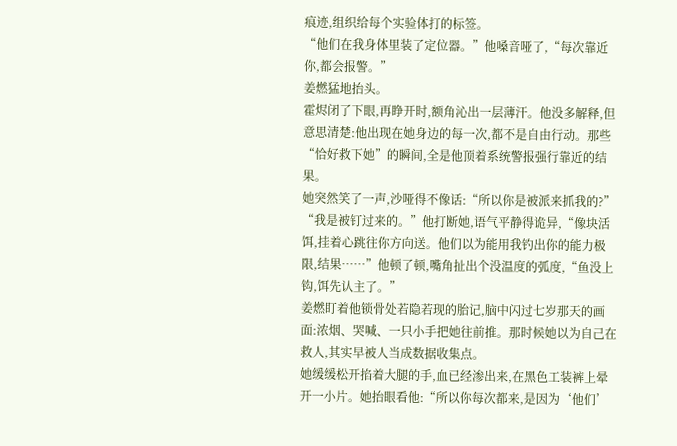痕迹,组织给每个实验体打的标签。
“他们在我身体里装了定位器。”他嗓音哑了,“每次靠近你,都会报警。”
姜燃猛地抬头。
霍烬闭了下眼,再睁开时,额角沁出一层薄汗。他没多解释,但意思清楚:他出现在她身边的每一次,都不是自由行动。那些“恰好救下她”的瞬间,全是他顶着系统警报强行靠近的结果。
她突然笑了一声,沙哑得不像话:“所以你是被派来抓我的?”
“我是被钉过来的。”他打断她,语气平静得诡异,“像块活饵,挂着心跳往你方向送。他们以为能用我钓出你的能力极限,结果……”他顿了顿,嘴角扯出个没温度的弧度,“鱼没上钩,饵先认主了。”
姜燃盯着他锁骨处若隐若现的胎记,脑中闪过七岁那天的画面:浓烟、哭喊、一只小手把她往前推。那时候她以为自己在救人,其实早被人当成数据收集点。
她缓缓松开掐着大腿的手,血已经渗出来,在黑色工装裤上晕开一小片。她抬眼看他:“所以你每次都来,是因为‘他们’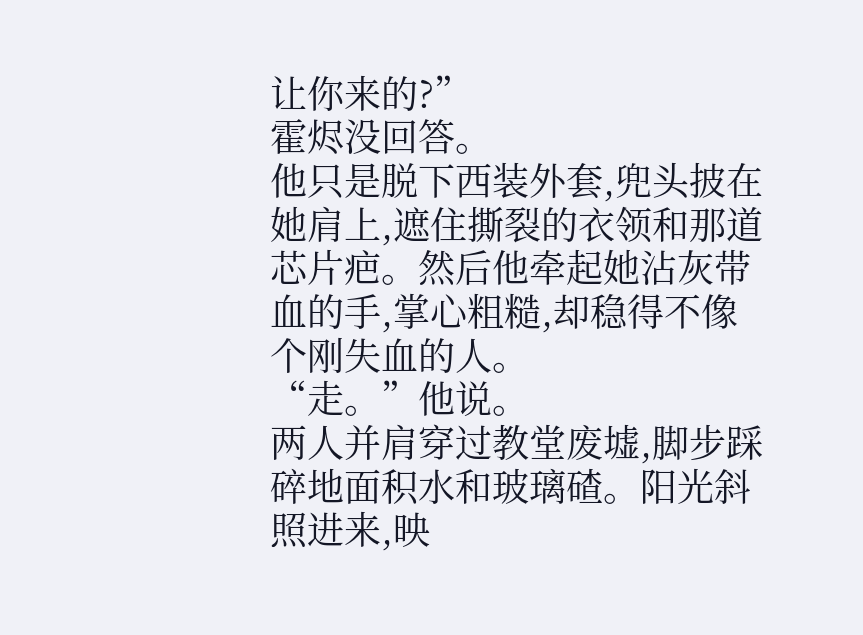让你来的?”
霍烬没回答。
他只是脱下西装外套,兜头披在她肩上,遮住撕裂的衣领和那道芯片疤。然后他牵起她沾灰带血的手,掌心粗糙,却稳得不像个刚失血的人。
“走。”他说。
两人并肩穿过教堂废墟,脚步踩碎地面积水和玻璃碴。阳光斜照进来,映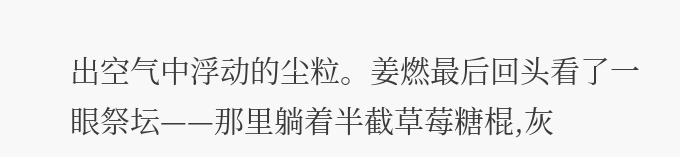出空气中浮动的尘粒。姜燃最后回头看了一眼祭坛——那里躺着半截草莓糖棍,灰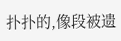扑扑的,像段被遗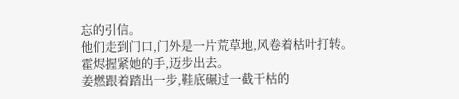忘的引信。
他们走到门口,门外是一片荒草地,风卷着枯叶打转。
霍烬握紧她的手,迈步出去。
姜燃跟着踏出一步,鞋底碾过一截干枯的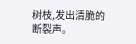树枝,发出清脆的断裂声。